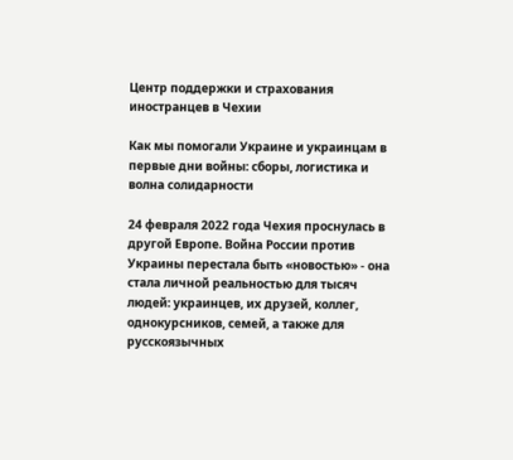Центр поддержки и страхования иностранцев в Чехии

Как мы помогали Украине и украинцам в первые дни войны: сборы, логистика и волна солидарности

24 февраля 2022 года Чехия проснулась в другой Европе. Война России против Украины перестала быть «новостью» - она стала личной реальностью для тысяч людей: украинцев, их друзей, коллег, однокурсников, семей, а также для русскоязычных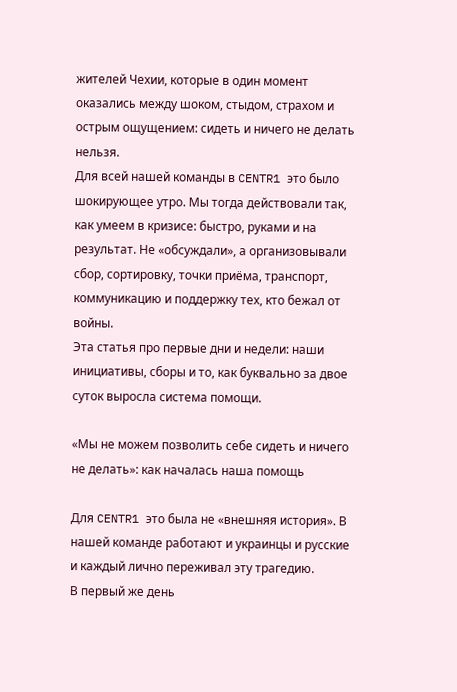жителей Чехии, которые в один момент оказались между шоком, стыдом, страхом и острым ощущением: сидеть и ничего не делать нельзя.
Для всей нашей команды в CENTR1 это было шокирующее утро. Мы тогда действовали так, как умеем в кризисе: быстро, руками и на результат. Не «обсуждали», а организовывали сбор, сортировку, точки приёма, транспорт, коммуникацию и поддержку тех, кто бежал от войны.
Эта статья про первые дни и недели: наши инициативы, сборы и то, как буквально за двое суток выросла система помощи.

«Мы не можем позволить себе сидеть и ничего не делать»: как началась наша помощь

Для CENTR1 это была не «внешняя история». В нашей команде работают и украинцы и русские и каждый лично переживал эту трагедию.
В первый же день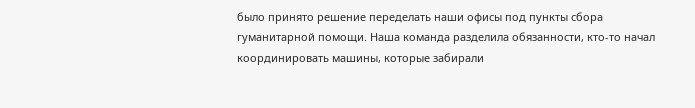было принято решение переделать наши офисы под пункты сбора гуманитарной помощи. Наша команда разделила обязанности, кто-то начал координировать машины, которые забирали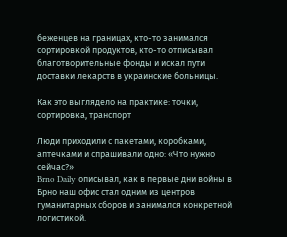беженцев на границах, кто-то занимался сортировкой продуктов, кто-то отписывал благотворительные фонды и искал пути доставки лекарств в украинские больницы.

Как это выглядело на практике: точки, сортировка, транспорт

Люди приходили с пакетами, коробками, аптечками и спрашивали одно: «Что нужно сейчас?»
Brno Daily описывал, как в первые дни войны в Брно наш офис стал одним из центров гуманитарных сборов и занимался конкретной логистикой.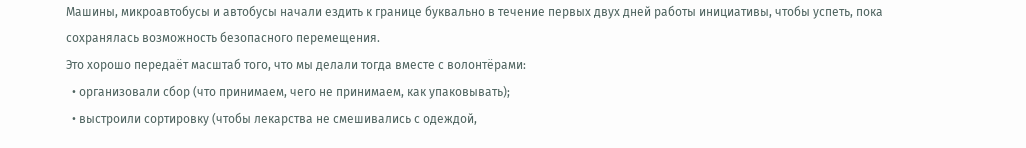Машины, микроавтобусы и автобусы начали ездить к границе буквально в течение первых двух дней работы инициативы, чтобы успеть, пока сохранялась возможность безопасного перемещения.
Это хорошо передаёт масштаб того, что мы делали тогда вместе с волонтёрами:
  • организовали сбор (что принимаем, чего не принимаем, как упаковывать);
  • выстроили сортировку (чтобы лекарства не смешивались с одеждой,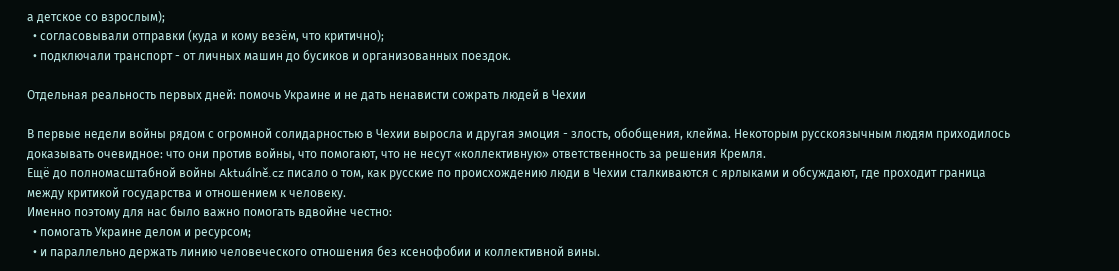а детское со взрослым);
  • согласовывали отправки (куда и кому везём, что критично);
  • подключали транспорт - от личных машин до бусиков и организованных поездок.

Отдельная реальность первых дней: помочь Украине и не дать ненависти сожрать людей в Чехии

В первые недели войны рядом с огромной солидарностью в Чехии выросла и другая эмоция - злость, обобщения, клейма. Некоторым русскоязычным людям приходилось доказывать очевидное: что они против войны, что помогают, что не несут «коллективную» ответственность за решения Кремля.
Ещё до полномасштабной войны Aktuálně.cz писало о том, как русские по происхождению люди в Чехии сталкиваются с ярлыками и обсуждают, где проходит граница между критикой государства и отношением к человеку.
Именно поэтому для нас было важно помогать вдвойне честно:
  • помогать Украине делом и ресурсом;
  • и параллельно держать линию человеческого отношения без ксенофобии и коллективной вины.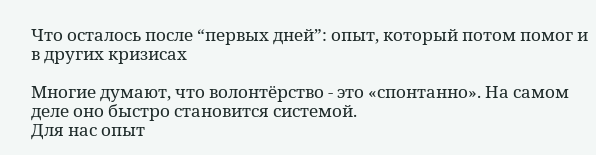Что осталось после “первых дней”: опыт, который потом помог и в других кризисах

Многие думают, что волонтёрство - это «спонтанно». На самом деле оно быстро становится системой.
Для нас опыт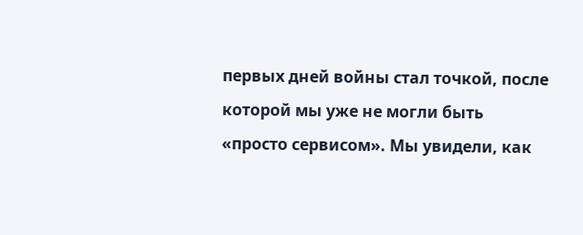первых дней войны стал точкой, после которой мы уже не могли быть «просто сервисом». Мы увидели, как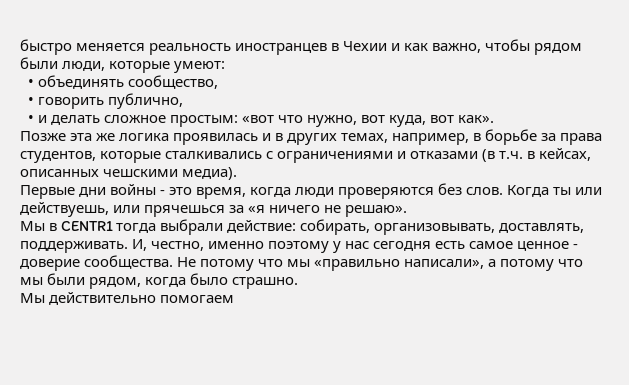быстро меняется реальность иностранцев в Чехии и как важно, чтобы рядом были люди, которые умеют:
  • объединять сообщество,
  • говорить публично,
  • и делать сложное простым: «вот что нужно, вот куда, вот как».
Позже эта же логика проявилась и в других темах, например, в борьбе за права студентов, которые сталкивались с ограничениями и отказами (в т.ч. в кейсах, описанных чешскими медиа).
Первые дни войны - это время, когда люди проверяются без слов. Когда ты или действуешь, или прячешься за «я ничего не решаю».
Мы в CENTR1 тогда выбрали действие: собирать, организовывать, доставлять, поддерживать. И, честно, именно поэтому у нас сегодня есть самое ценное - доверие сообщества. Не потому что мы «правильно написали», а потому что мы были рядом, когда было страшно.
Мы действительно помогаем